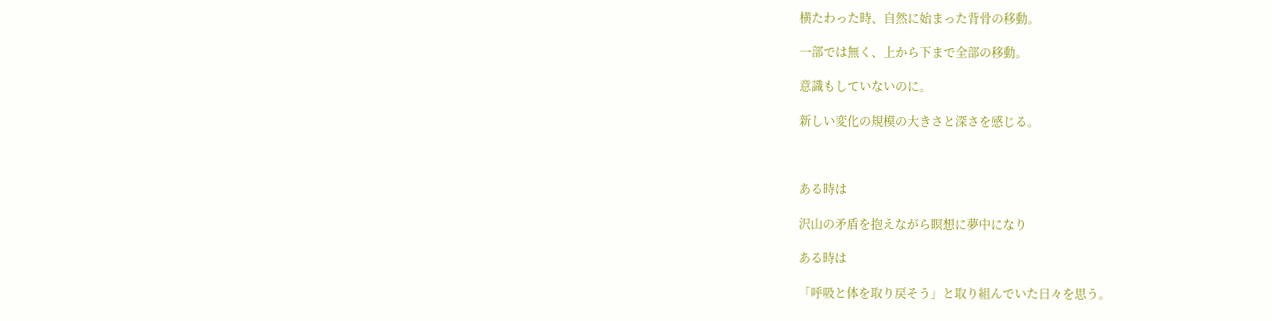横たわった時、自然に始まった背骨の移動。

一部では無く、上から下まで全部の移動。

意識もしていないのに。

新しい変化の規模の大きさと深さを感じる。



ある時は

沢山の矛盾を抱えながら瞑想に夢中になり

ある時は

「呼吸と体を取り戻そう」と取り組んでいた日々を思う。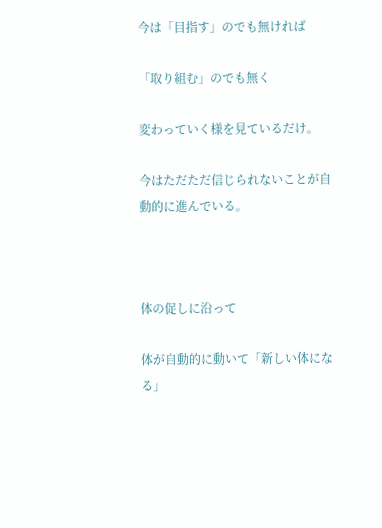今は「目指す」のでも無ければ

「取り組む」のでも無く

変わっていく様を見ているだけ。

今はただただ信じられないことが自動的に進んでいる。



体の促しに沿って

体が自動的に動いて「新しい体になる」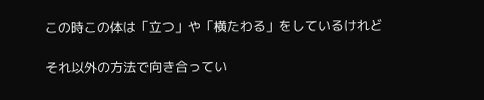この時この体は「立つ」や「横たわる」をしているけれど

それ以外の方法で向き合ってい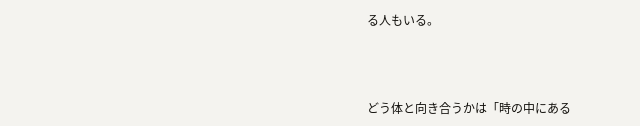る人もいる。



どう体と向き合うかは「時の中にある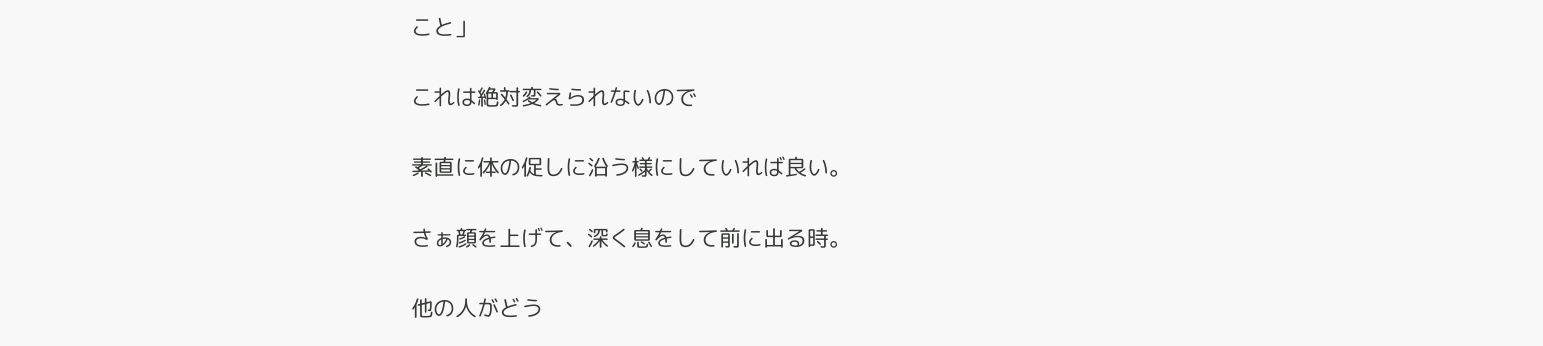こと」

これは絶対変えられないので

素直に体の促しに沿う様にしていれば良い。

さぁ顔を上げて、深く息をして前に出る時。

他の人がどう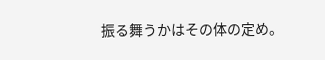振る舞うかはその体の定め。